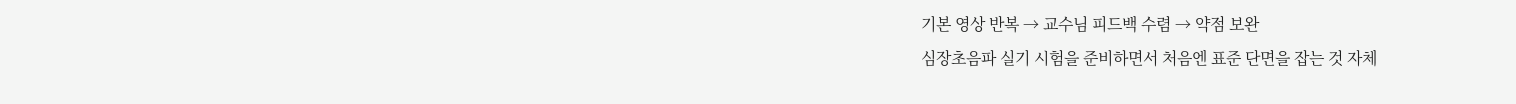기본 영상 반복 → 교수님 피드백 수렴 → 약점 보완
심장초음파 실기 시험을 준비하면서 처음엔 표준 단면을 잡는 것 자체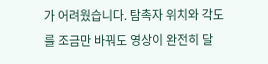가 어려웠습니다. 탐촉자 위치와 각도를 조금만 바꿔도 영상이 완전히 달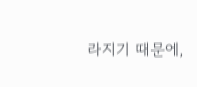라지기 때문에,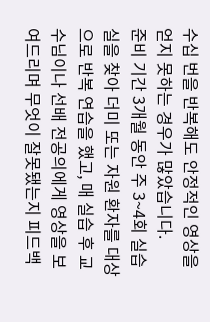수십 번을 반복해도 안정적인 영상을 얻지 못하는 경우가 많았습니다.
준비 기간 3개월 동안 주 3~4회 실습실을 찾아 더미 또는 자원 환자를 대상으로 반복 연습을 했고, 매 실습 후 교수님이나 선배 전공의에게 영상을 보여드리며 무엇이 잘못됐는지 피드백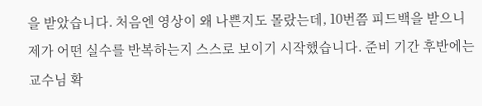을 받았습니다. 처음엔 영상이 왜 나쁜지도 몰랐는데, 10번쯤 피드백을 받으니 제가 어떤 실수를 반복하는지 스스로 보이기 시작했습니다. 준비 기간 후반에는 교수님 확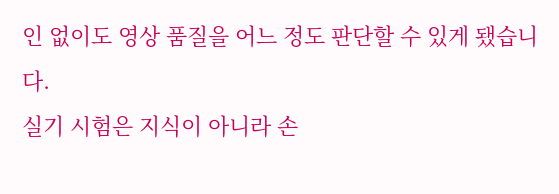인 없이도 영상 품질을 어느 정도 판단할 수 있게 됐습니다.
실기 시험은 지식이 아니라 손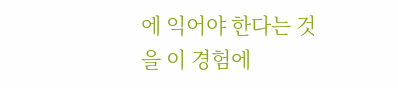에 익어야 한다는 것을 이 경험에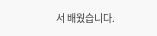서 배웠습니다.